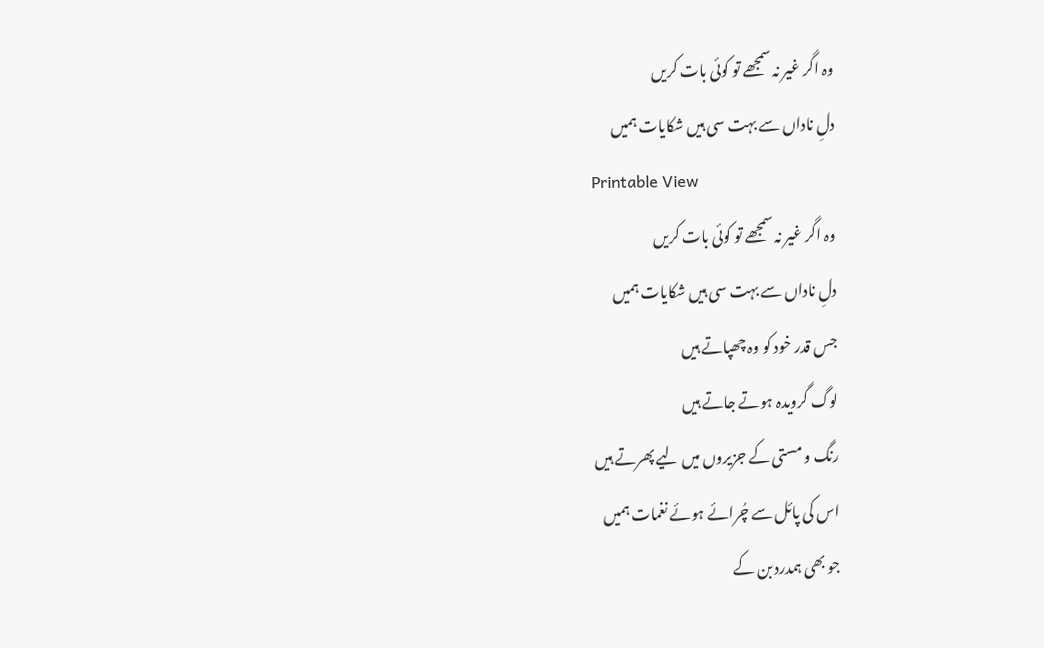وہ اگر غیر نہ سمجھے تو کوئی بات کریں
دلِ ناداں سے بہت سی ہیں شکایات ہمیں
Printable View
وہ اگر غیر نہ سمجھے تو کوئی بات کریں
دلِ ناداں سے بہت سی ہیں شکایات ہمیں
جس قدر خود کو وہ چھپاتے ہیں
لوگ گرویدہ ہوتے جاتے ہیں
رنگ و مستی کے جزیروں میں لیے پھرتے ہیں
اس کی پائل سے چُرائے ہوئے نغمات ہمیں
جو بھی ہمدرد بن کے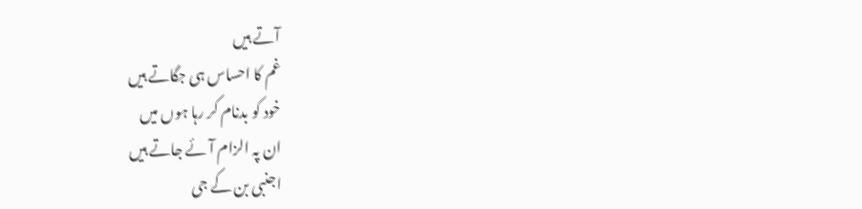آتے ہیں
غم کا احساس ہی جگاتے ہیں
خود کو بدنام کر رہا ہوں میں
ان پہ الزام آئے جاتے ہیں
اجنبی بن کے جی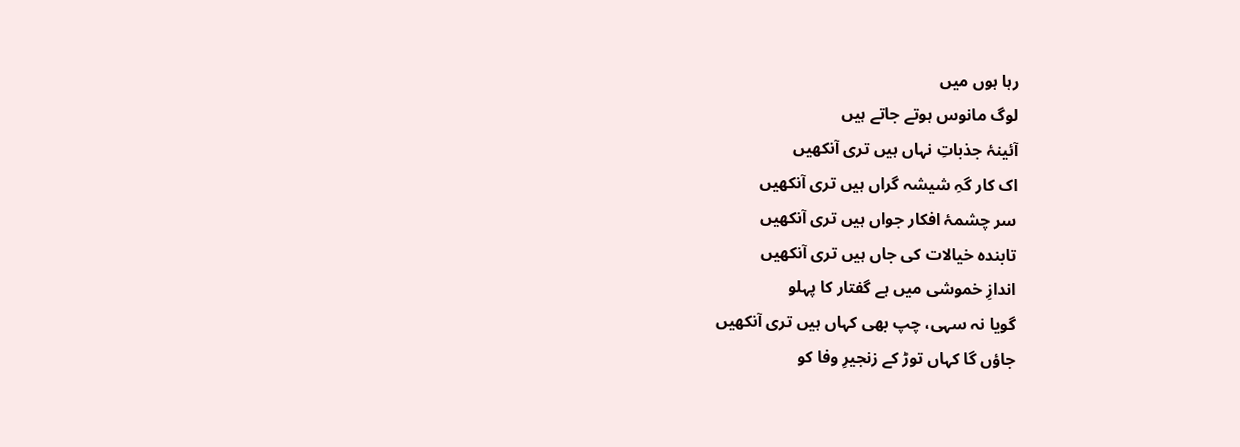رہا ہوں میں
لوگ مانوس ہوتے جاتے ہیں
آئینۂ جذباتِ نہاں ہیں تری آنکھیں
اک کار گہِ شیشہ گراں ہیں تری آنکھیں
سر چشمۂ افکار جواں ہیں تری آنکھیں
تابندہ خیالات کی جاں ہیں تری آنکھیں
اندازِ خموشی میں ہے گفتار کا پہلو
گویا نہ سہی، چپ بھی کہاں ہیں تری آنکھیں
جاؤں گا کہاں توڑ کے زنجیرِ وفا کو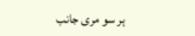ہر سو مری جانب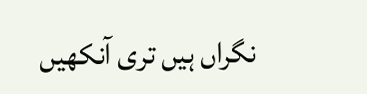نگراں ہیں تری آنکھیں